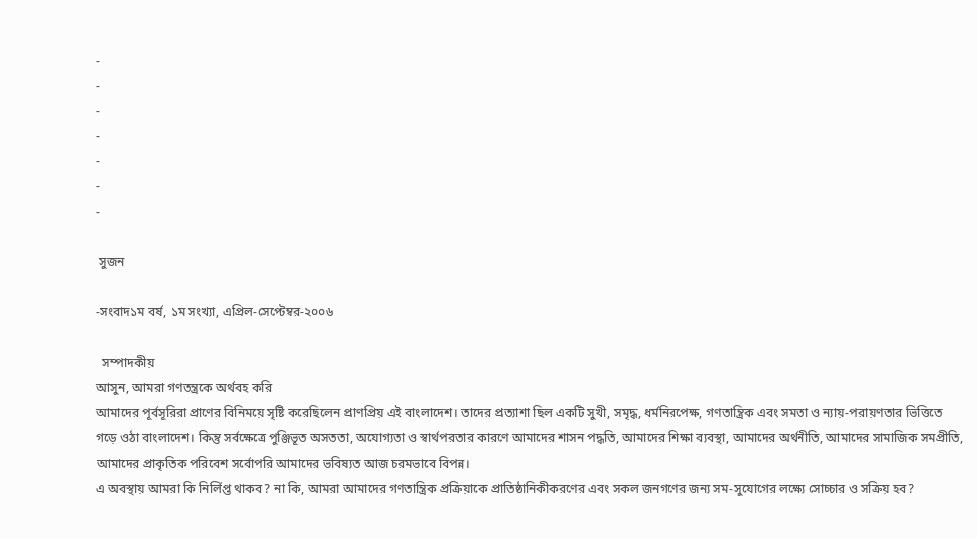-
-
-
-
-
-
-

 সুজন

-সংবাদ১ম বর্ষ, ১ম সংখ্যা, এপ্রিল-সেপ্টেম্বর-২০০৬

  সম্পাদকীয়
আসুন, আমরা গণতন্ত্রকে অর্থবহ করি
আমাদের পূর্বসূরিরা প্রাণের বিনিময়ে সৃষ্টি করেছিলেন প্রাণপ্রিয় এই বাংলাদেশ। তাদের প্রত্যাশা ছিল একটি সুখী, সমৃদ্ধ, ধর্মনিরপেক্ষ, গণতান্ত্রিক এবং সমতা ও ন্যায়-পরায়ণতার ভিত্তিতে গড়ে ওঠা বাংলাদেশ। কিন্তু সর্বক্ষেত্রে পুঞ্জিভূত অসততা, অযোগ্যতা ও স্বার্থপরতার কারণে আমাদের শাসন পদ্ধতি, আমাদের শিক্ষা ব্যবস্থা, আমাদের অর্থনীতি, আমাদের সামাজিক সমপ্রীতি, আমাদের প্রাকৃতিক পরিবেশ সর্বোপরি আমাদের ভবিষ্যত আজ চরমভাবে বিপন্ন।
এ অবস্থায় আমরা কি নির্লিপ্ত থাকব? না কি, আমরা আমাদের গণতান্ত্রিক প্রক্রিয়াকে প্রাতিষ্ঠানিকীকরণের এবং সকল জনগণের জন্য সম-সুযোগের লক্ষ্যে সোচ্চার ও সক্রিয় হব?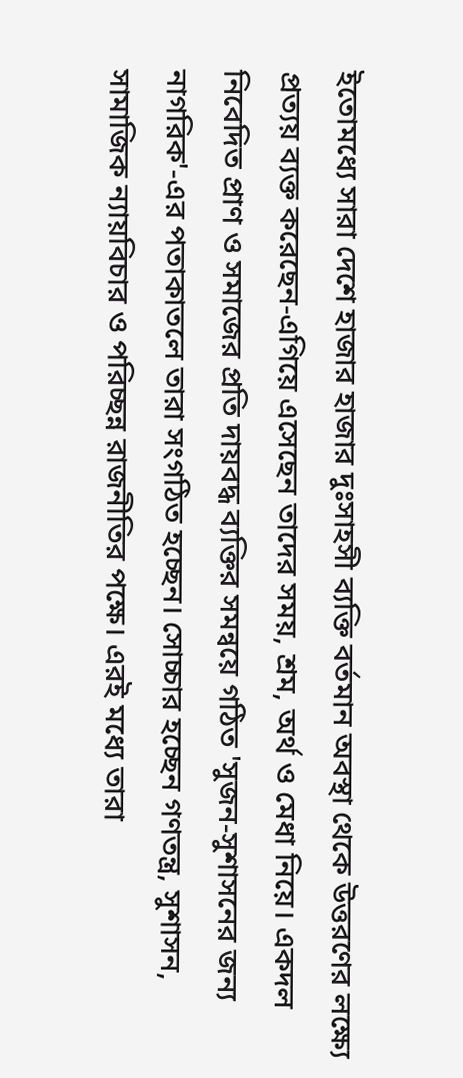ইতোমধ্যে সারা দেশে হাজার হাজার দুঃসাহসী ব্যক্তি বর্তমান অবস্থা থেকে উত্তরণের লক্ষ্যে প্রত্যয় ব্যক্ত করেছেন-এগিয়ে এসেছেন তাদের সময়, শ্রম, অর্থ ও মেধা নিয়ে। একদল নিবেদিত প্রাণ ও সমাজের প্রতি দায়বদ্ধ ব্যক্তির সমন্বয়ে গঠিত 'সুজন-সুশাসনের জন্য নাগরিক'-এর পতাকাতলে তারা সংগঠিত হচ্ছেন। সোচ্চার হচ্ছেন গণতন্ত্র, সুশাসন, সামাজিক ন্যায়বিচার ও পরিচ্ছন্ন রাজনীতির পক্ষে। এরই মধ্যে তারা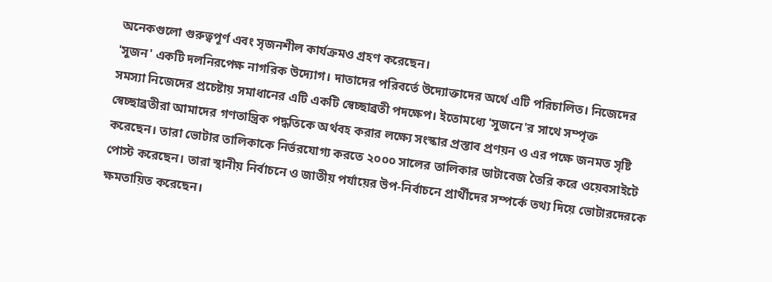অনেকগুলো গুরুত্বপূর্ণ এবং সৃজনশীল কার্যক্রমও গ্রহণ করেছেন।
'সুজন' একটি দলনিরপেক্ষ নাগরিক উদ্যোগ। দাতাদের পরিবর্তে উদ্যোক্তাদের অর্থে এটি পরিচালিত। নিজেদের সমস্যা নিজেদের প্রচেষ্টায় সমাধানের এটি একটি স্বেচ্ছাব্রতী পদক্ষেপ। ইতোমধ্যে 'সুজনে'র সাথে সম্পৃক্ত স্বেচ্ছাব্রতীরা আমাদের গণতান্ত্রিক পদ্ধতিকে অর্থবহ করার লক্ষ্যে সংস্কার প্রস্তাব প্রণয়ন ও এর পক্ষে জনমত সৃষ্টি করেছেন। তারা ভোটার তালিকাকে নির্ভরযোগ্য করতে ২০০০ সালের তালিকার ডাটাবেজ তৈরি করে ওয়েবসাইটে পোস্ট করেছেন। তারা স্থানীয় নির্বাচনে ও জাতীয় পর্যায়ের উপ-নির্বাচনে প্রার্থীদের সম্পর্কে তথ্য দিয়ে ভোটারদেরকে ক্ষমতায়িত করেছেন।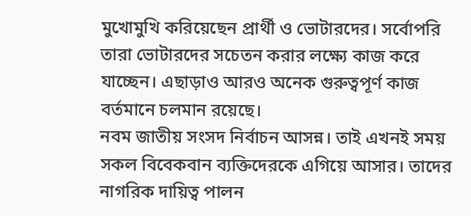মুখোমুখি করিয়েছেন প্রার্থী ও ভোটারদের। সর্বোপরি তারা ভোটারদের সচেতন করার লক্ষ্যে কাজ করে যাচ্ছেন। এছাড়াও আরও অনেক গুরুত্বপূর্ণ কাজ বর্তমানে চলমান রয়েছে।
নবম জাতীয় সংসদ নির্বাচন আসন্ন। তাই এখনই সময় সকল বিবেকবান ব্যক্তিদেরকে এগিয়ে আসার। তাদের নাগরিক দায়িত্ব পালন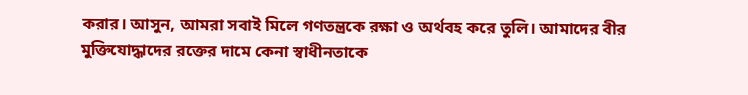করার। আসুন, আমরা সবাই মিলে গণতন্ত্রকে রক্ষা ও অর্থবহ করে তুলি। আমাদের বীর মুক্তিযোদ্ধাদের রক্তের দামে কেনা স্বাধীনতাকে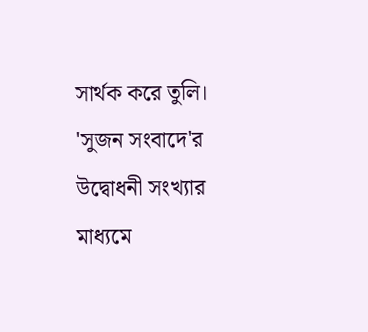সার্থক করে তুলি। 'সুজন সংবাদে'র উদ্বোধনী সংখ্যার মাধ্যমে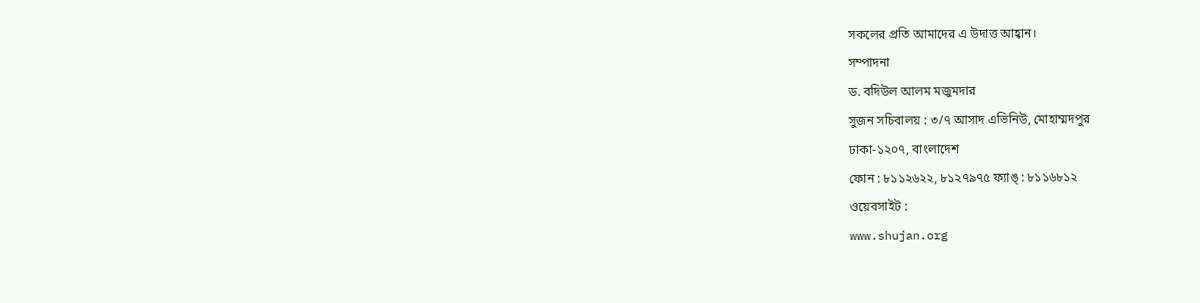সকলের প্রতি আমাদের এ উদাত্ত আহ্বান।
সম্পাদনা
ড. বদিউল আলম মজুমদার
সুজন সচিবালয় : ৩/৭ আসাদ এভিনিউ, মোহাম্মদপুর
ঢাকা-১২০৭, বাংলাদেশ
ফোন : ৮১১২৬২২, ৮১২৭৯৭৫ ফ্যাঙ্ : ৮১১৬৮১২
ওয়েবসাইট :
www.shujan.org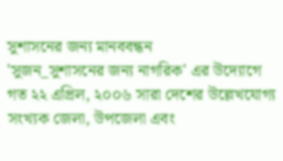সুশাসনের জন্য মানববন্ধন
'সুজন_সুশাসনের জন্য নাগরিক' এর উদ্যোগে গত ২২ এপ্রিল, ২০০৬ সারা দেশের উল্লেখযোগ্য সংখ্যক জেলা, উপজেলা এবং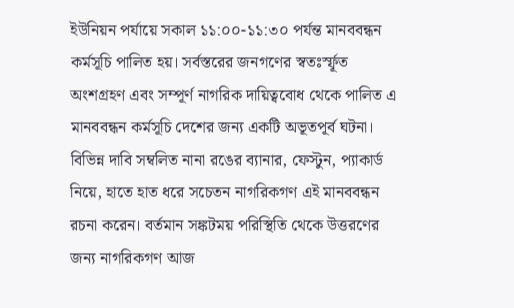ইউনিয়ন পর্যায়ে সকাল ১১:০০-১১:৩০ পর্যন্ত মানববন্ধন কর্মসূচি পালিত হয়। সর্বস্তরের জনগণের স্বতঃর্স্ফূত অংশগ্রহণ এবং সম্পূর্ণ নাগরিক দায়িত্ববোধ থেকে পালিত এ মানববন্ধন কর্মসূচি দেশের জন্য একটি অভূতপূর্ব ঘটনা। বিভিন্ন দাবি সম্বলিত নানা রঙের ব্যানার, ফেস্টুন, প্যাকার্ড নিয়ে, হাতে হাত ধরে সচেতন নাগরিকগণ এই মানববন্ধন রচনা করেন। বর্তমান সঙ্কটময় পরিস্থিতি থেকে উত্তরণের জন্য নাগরিকগণ আজ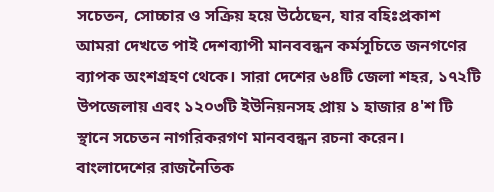সচেতন, সোচ্চার ও সক্রিয় হয়ে উঠেছেন, যার বহিঃপ্রকাশ আমরা দেখতে পাই দেশব্যাপী মানববন্ধন কর্মসূচিতে জনগণের ব্যাপক অংশগ্রহণ থেকে। সারা দেশের ৬৪টি জেলা শহর, ১৭২টি উপজেলায় এবং ১২০৩টি ইউনিয়নসহ প্রায় ১ হাজার ৪'শ টি স্থানে সচেতন নাগরিকরগণ মানববন্ধন রচনা করেন।
বাংলাদেশের রাজনৈতিক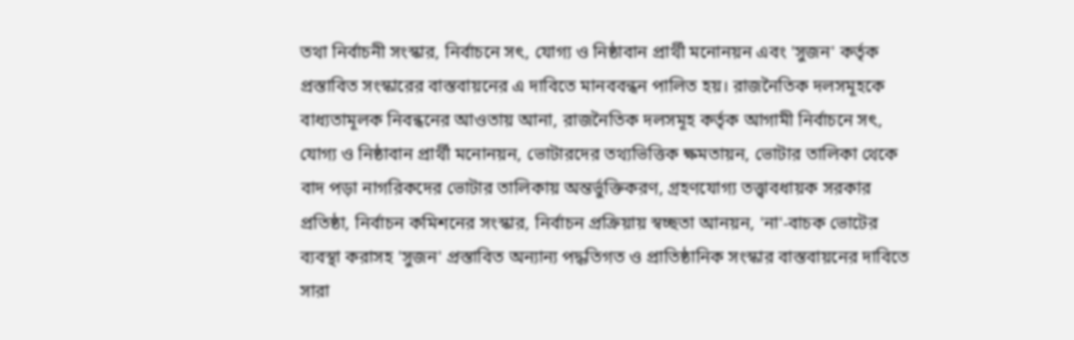তথা নির্বাচনী সংস্কার, নির্বাচনে সৎ, যোগ্য ও নিষ্ঠাবান প্রার্থী মনোনয়ন এবং 'সুজন' কর্তৃক প্রস্তাবিত সংস্কারের বাস্তবায়নের এ দাবিতে মানববন্ধন পালিত হয়। রাজনৈতিক দলসমূহকে বাধ্যতামূলক নিবন্ধনের আওতায় আনা, রাজনৈতিক দলসমূহ কর্তৃক আগামী নির্বাচনে সৎ, যোগ্য ও নিষ্ঠাবান প্রার্থী মনোনয়ন, ভোটারদের তথ্যভিত্তিক ক্ষমতায়ন, ভোটার তালিকা থেকে বাদ পড়া নাগরিকদের ভোটার তালিকায় অন্তর্ভুক্তিকরণ, গ্রহণযোগ্য তত্ত্বাবধায়ক সরকার প্রতিষ্ঠা, নির্বাচন কমিশনের সংস্কার, নির্বাচন প্রক্রিয়ায় স্বচ্ছতা আনয়ন, 'না'-বাচক ভোটের ব্যবস্থা করাসহ 'সুজন' প্রস্তাবিত অন্যান্য পদ্ধতিগত ও প্রাতিষ্ঠানিক সংস্কার বাস্তবায়নের দাবিতে সারা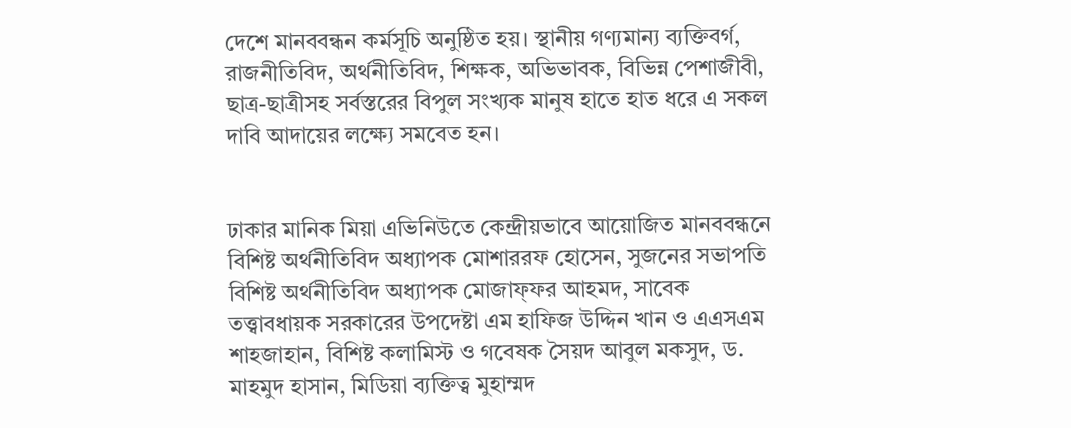দেশে মানববন্ধন কর্মসূচি অনুষ্ঠিত হয়। স্থানীয় গণ্যমান্য ব্যক্তিবর্গ, রাজনীতিবিদ, অর্থনীতিবিদ, শিক্ষক, অভিভাবক, বিভিন্ন পেশাজীবী, ছাত্র-ছাত্রীসহ সর্বস্তরের বিপুল সংখ্যক মানুষ হাতে হাত ধরে এ সকল দাবি আদায়ের লক্ষ্যে সমবেত হন।


ঢাকার মানিক মিয়া এভিনিউতে কেন্দ্রীয়ভাবে আয়োজিত মানববন্ধনে বিশিষ্ট অর্থনীতিবিদ অধ্যাপক মোশাররফ হোসেন, সুজনের সভাপতি বিশিষ্ট অর্থনীতিবিদ অধ্যাপক মোজাফ্ফর আহমদ, সাবেক তত্ত্বাবধায়ক সরকারের উপদেষ্টা এম হাফিজ উদ্দিন খান ও এএসএম শাহজাহান, বিশিষ্ট কলামিস্ট ও গবেষক সৈয়দ আবুল মকসুদ, ড. মাহমুদ হাসান, মিডিয়া ব্যক্তিত্ব মুহাম্মদ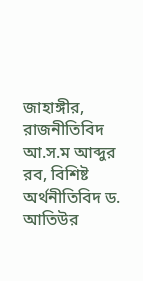জাহাঙ্গীর, রাজনীতিবিদ আ.স.ম আব্দুর রব, বিশিষ্ট অর্থনীতিবিদ ড. আতিউর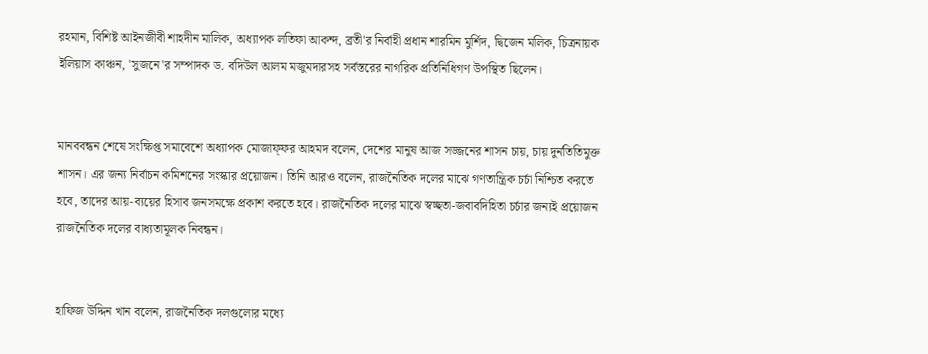রহমান, বিশিষ্ট আইনজীবী শাহদীন মালিক, অধ্যাপক লতিফা আকন্দ, ব্রতী'র নির্বাহী প্রধান শারমিন মুর্শিদ, দ্বিজেন মলিক, চিত্রনায়ক ইলিয়াস কাঞ্চন, 'সুজনে'র সম্পাদক ড. বদিউল আলম মজুমদারসহ সর্বস্তরের নাগরিক প্রতিনিধিগণ উপস্থিত ছিলেন।


মানববন্ধন শেষে সংক্ষিপ্ত সমাবেশে অধ্যাপক মোজাফ্ফর আহমদ বলেন, দেশের মানুষ আজ সজ্জনের শাসন চায়, চায় দুর্নতিতিমুক্ত শাসন। এর জন্য নির্বাচন কমিশনের সংস্কার প্রয়োজন। তিনি আরও বলেন, রাজনৈতিক দলের মাঝে গণতান্ত্রিক চর্চা নিশ্চিত করতে হবে, তাদের আয়-ব্যয়ের হিসাব জনসমক্ষে প্রকাশ করতে হবে। রাজনৈতিক দলের মাঝে স্বচ্ছতা-জবাবদিহিতা চর্চার জন্যই প্রয়োজন রাজনৈতিক দলের বাধ্যতামূলক নিবন্ধন।


হাফিজ উদ্দিন খান বলেন, রাজনৈতিক দলগুলোর মধ্যে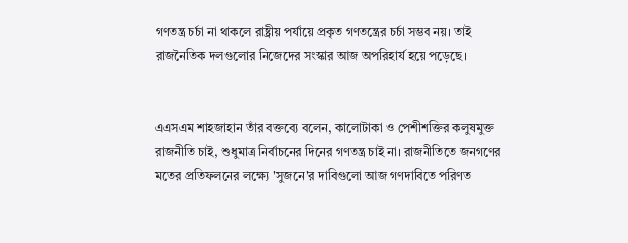গণতন্ত্র চর্চা না থাকলে রাষ্ট্রীয় পর্যায়ে প্রকৃত গণতন্ত্রের চর্চা সম্ভব নয়। তাই রাজনৈতিক দলগুলোর নিজেদের সংস্কার আজ অপরিহার্য হয়ে পড়েছে।


এএসএম শাহজাহান তাঁর বক্তব্যে বলেন, কালোটাকা ও পেশীশক্তির কলুষমুক্ত রাজনীতি চাই, শুধুমাত্র নির্বাচনের দিনের গণতন্ত্র চাই না। রাজনীতিতে জনগণের মতের প্রতিফলনের লক্ষ্যে 'সুজনে'র দাবিগুলো আজ গণদাবিতে পরিণত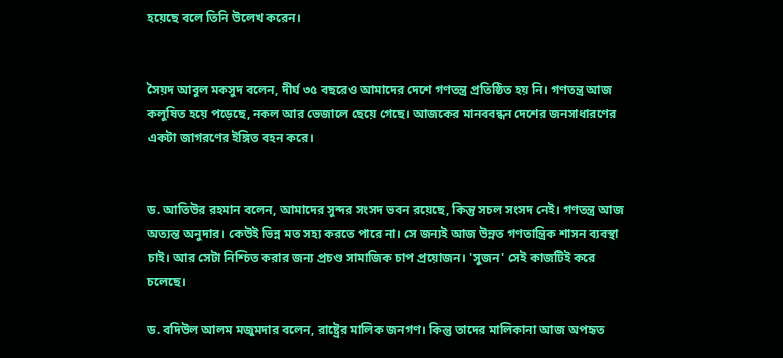হয়েছে বলে তিনি উলেখ করেন।


সৈয়দ আবুল মকসুদ বলেন, দীর্ঘ ৩৫ বছরেও আমাদের দেশে গণতন্ত্র প্রতিষ্ঠিত হয় নি। গণতন্ত্র আজ কলুষিত হয়ে পড়েছে, নকল আর ভেজালে ছেয়ে গেছে। আজকের মানববন্ধন দেশের জনসাধারণের একটা জাগরণের ইঙ্গিত বহন করে।


ড. আতিউর রহমান বলেন, আমাদের সুন্দর সংসদ ভবন রয়েছে, কিন্তু সচল সংসদ নেই। গণতন্ত্র আজ অত্যন্ত অনুদার। কেউই ভিন্ন মত সহ্য করতে পারে না। সে জন্যই আজ উন্নত গণতান্ত্রিক শাসন ব্যবস্থা চাই। আর সেটা নিশ্চিত করার জন্য প্রচণ্ড সামাজিক চাপ প্রয়োজন। 'সুজন' সেই কাজটিই করে চলেছে।

ড. বদিউল আলম মজুমদার বলেন, রাষ্ট্রের মালিক জনগণ। কিন্তু তাদের মালিকানা আজ অপহৃত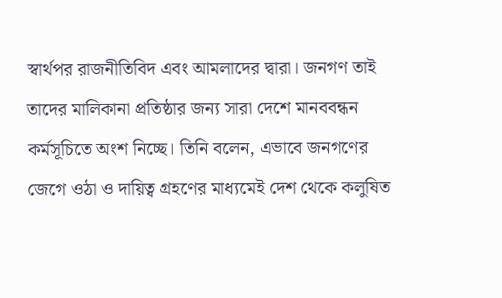স্বার্থপর রাজনীতিবিদ এবং আমলাদের দ্বারা। জনগণ তাই তাদের মালিকানা প্রতিষ্ঠার জন্য সারা দেশে মানববন্ধন কর্মসূচিতে অংশ নিচ্ছে। তিনি বলেন, এভাবে জনগণের জেগে ওঠা ও দায়িত্ব গ্রহণের মাধ্যমেই দেশ থেকে কলুষিত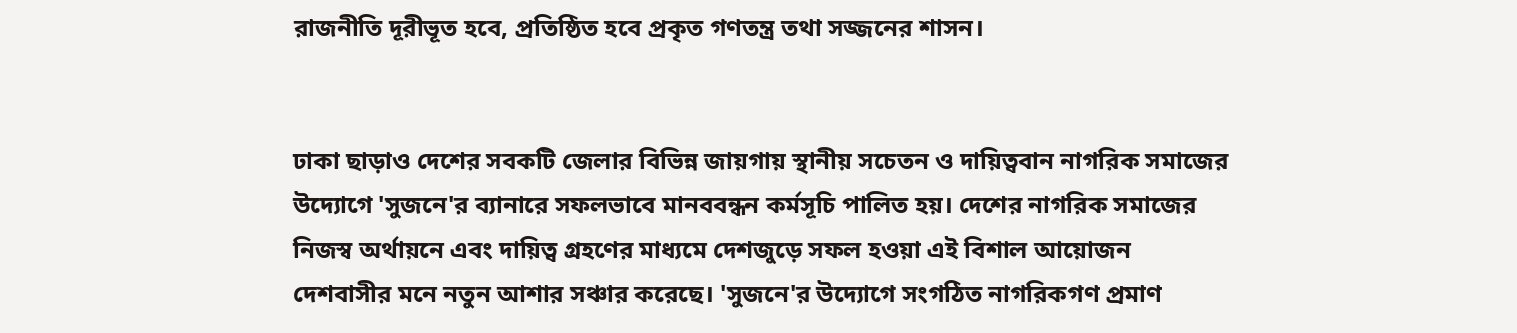রাজনীতি দূরীভূত হবে, প্রতিষ্ঠিত হবে প্রকৃত গণতন্ত্র তথা সজ্জনের শাসন।


ঢাকা ছাড়াও দেশের সবকটি জেলার বিভিন্ন জায়গায় স্থানীয় সচেতন ও দায়িত্ববান নাগরিক সমাজের উদ্যোগে 'সুজনে'র ব্যানারে সফলভাবে মানববন্ধন কর্মসূচি পালিত হয়। দেশের নাগরিক সমাজের নিজস্ব অর্থায়নে এবং দায়িত্ব গ্রহণের মাধ্যমে দেশজুড়ে সফল হওয়া এই বিশাল আয়োজন দেশবাসীর মনে নতুন আশার সঞ্চার করেছে। 'সুজনে'র উদ্যোগে সংগঠিত নাগরিকগণ প্রমাণ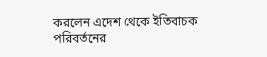করলেন এদেশ থেকে ইতিবাচক পরিবর্তনের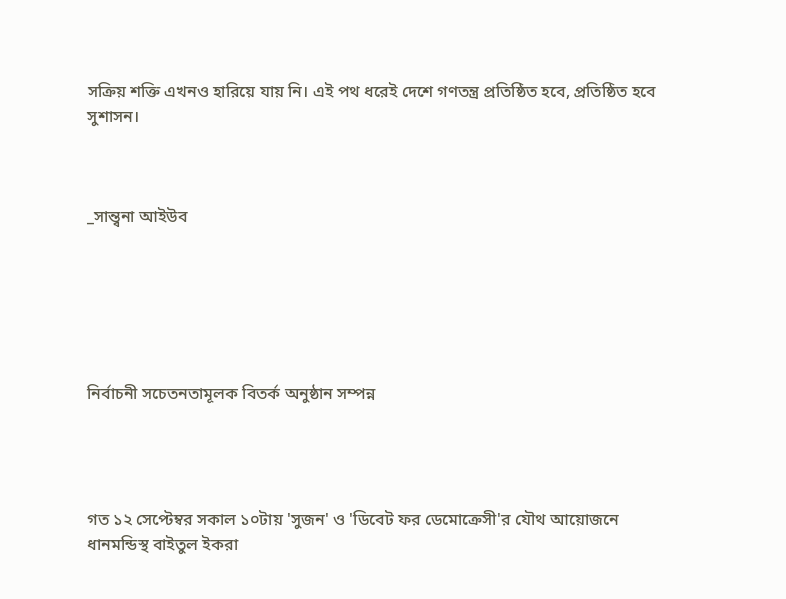সক্রিয় শক্তি এখনও হারিয়ে যায় নি। এই পথ ধরেই দেশে গণতন্ত্র প্রতিষ্ঠিত হবে, প্রতিষ্ঠিত হবে সুশাসন।



_সান্ত্বনা আইউব






নির্বাচনী সচেতনতামূলক বিতর্ক অনুষ্ঠান সম্পন্ন




গত ১২ সেপ্টেম্বর সকাল ১০টায় 'সুজন' ও 'ডিবেট ফর ডেমোক্রেসী'র যৌথ আয়োজনে ধানমন্ডিস্থ বাইতুল ইকরা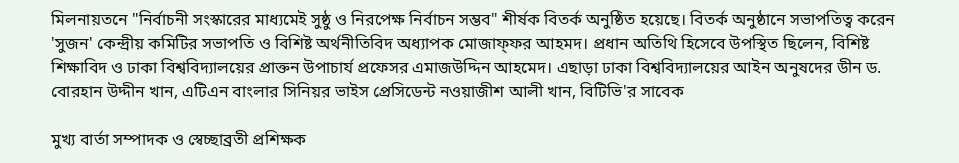মিলনায়তনে "নির্বাচনী সংস্কারের মাধ্যমেই সুষ্ঠু ও নিরপেক্ষ নির্বাচন সম্ভব" শীর্ষক বিতর্ক অনুষ্ঠিত হয়েছে। বিতর্ক অনুষ্ঠানে সভাপতিত্ব করেন 'সুজন' কেন্দ্রীয় কমিটির সভাপতি ও বিশিষ্ট অর্থনীতিবিদ অধ্যাপক মোজাফ্ফর আহমদ। প্রধান অতিথি হিসেবে উপস্থিত ছিলেন, বিশিষ্ট শিক্ষাবিদ ও ঢাকা বিশ্ববিদ্যালয়ের প্রাক্তন উপাচার্য প্রফেসর এমাজউদ্দিন আহমেদ। এছাড়া ঢাকা বিশ্ববিদ্যালয়ের আইন অনুষদের ডীন ড. বোরহান উদ্দীন খান, এটিএন বাংলার সিনিয়র ভাইস প্রেসিডেন্ট নওয়াজীশ আলী খান, বিটিভি'র সাবেক

মুখ্য বার্তা সম্পাদক ও স্বেচ্ছাব্রতী প্রশিক্ষক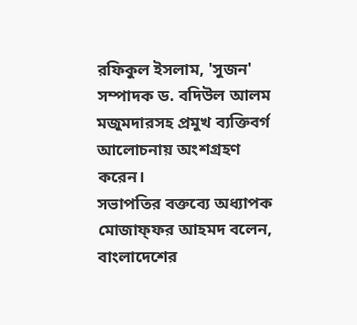রফিকুল ইসলাম, 'সুজন' সম্পাদক ড. বদিউল আলম মজুমদারসহ প্রমুখ ব্যক্তিবর্গ আলোচনায় অংশগ্রহণ করেন।
সভাপতির বক্তব্যে অধ্যাপক মোজাফ্ফর আহমদ বলেন, বাংলাদেশের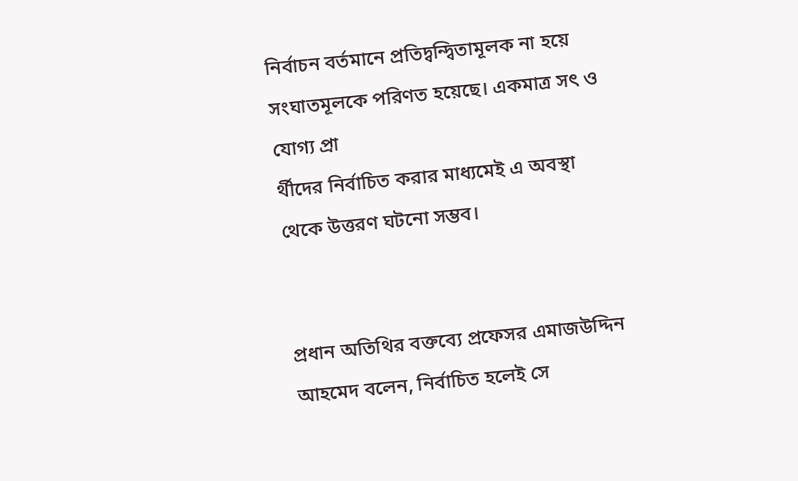নির্বাচন বর্তমানে প্রতিদ্বন্দ্বিতামূলক না হয়ে সংঘাতমূলকে পরিণত হয়েছে। একমাত্র সৎ ও যোগ্য প্রা
র্থীদের নির্বাচিত করার মাধ্যমেই এ অবস্থা থেকে উত্তরণ ঘটনো সম্ভব।


প্রধান অতিথির বক্তব্যে প্রফেসর এমাজউদ্দিন আহমেদ বলেন, নির্বাচিত হলেই সে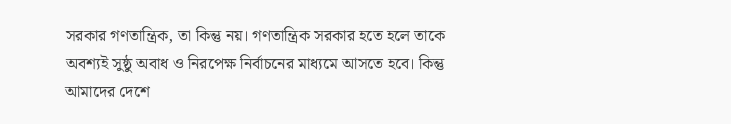সরকার গণতান্ত্রিক, তা কিন্তু নয়। গণতান্ত্রিক সরকার হতে হলে তাকে অবশ্যই সুষ্ঠু অবাধ ও নিরপেক্ষ নির্বাচনের মাধ্যমে আসতে হবে। কিন্তু আমাদের দেশে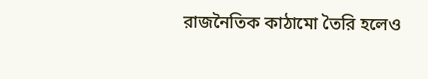রাজনৈতিক কাঠামো তৈরি হলেও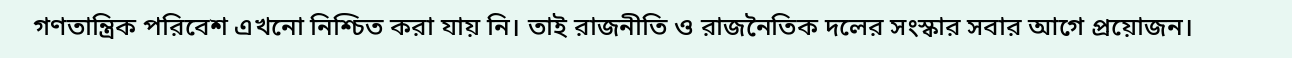গণতান্ত্রিক পরিবেশ এখনো নিশ্চিত করা যায় নি। তাই রাজনীতি ও রাজনৈতিক দলের সংস্কার সবার আগে প্রয়োজন।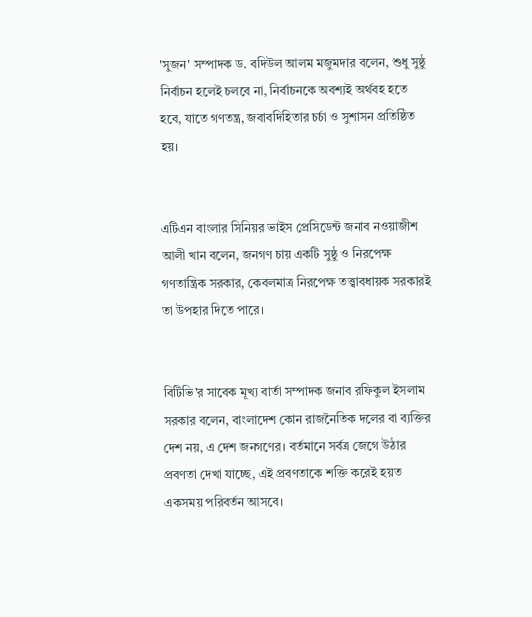'সুজন' সম্পাদক ড. বদিউল আলম মজুমদার বলেন, শুধু সুষ্ঠু নির্বাচন হলেই চলবে না, নির্বাচনকে অবশ্যই অর্থবহ হতে হবে, যাতে গণতন্ত্র, জবাবদিহিতার চর্চা ও সুশাসন প্রতিষ্ঠিত হয়।


এটিএন বাংলার সিনিয়র ভাইস প্রেসিডেন্ট জনাব নওয়াজীশ আলী খান বলেন, জনগণ চায় একটি সুষ্ঠু ও নিরপেক্ষ গণতান্ত্রিক সরকার, কেবলমাত্র নিরপেক্ষ তত্ত্বাবধায়ক সরকারই তা উপহার দিতে পারে।


বিটিভি'র সাবেক মূখ্য বার্তা সম্পাদক জনাব রফিকুল ইসলাম সরকার বলেন, বাংলাদেশ কোন রাজনৈতিক দলের বা ব্যক্তির দেশ নয়, এ দেশ জনগণের। বর্তমানে সর্বত্র জেগে উঠার প্রবণতা দেখা যাচ্ছে, এই প্রবণতাকে শক্তি করেই হয়ত একসময় পরিবর্তন আসবে।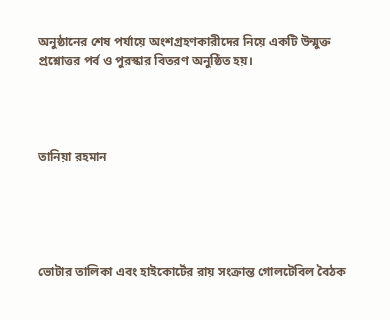অনুষ্ঠানের শেষ পর্যায়ে অংশগ্রহণকারীদের নিয়ে একটি উন্মুক্ত প্রশ্নোত্তর পর্ব ও পুরস্কার বিতরণ অনুষ্ঠিত হয়।




তানিয়া রহমান





ভোটার তালিকা এবং হাইকোর্টের রায় সংক্রান্ত গোলটেবিল বৈঠক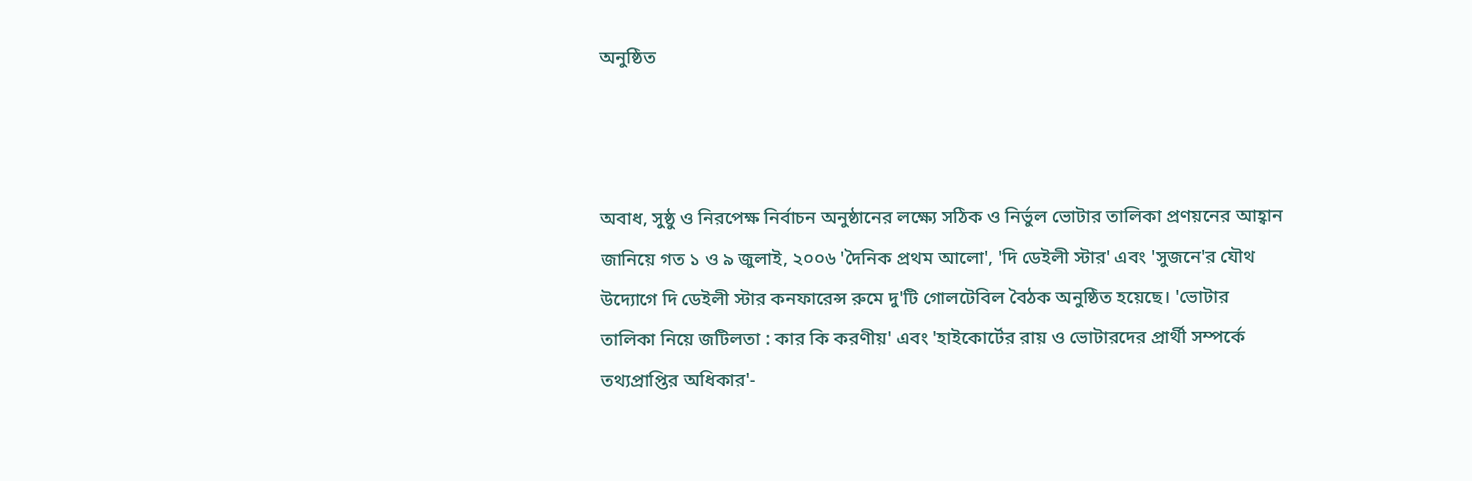অনুষ্ঠিত



অবাধ, সুষ্ঠু ও নিরপেক্ষ নির্বাচন অনুষ্ঠানের লক্ষ্যে সঠিক ও নির্ভুল ভোটার তালিকা প্রণয়নের আহ্বান জানিয়ে গত ১ ও ৯ জুলাই, ২০০৬ 'দৈনিক প্রথম আলো', 'দি ডেইলী স্টার' এবং 'সুজনে'র যৌথ উদ্যোগে দি ডেইলী স্টার কনফারেন্স রুমে দু'টি গোলটেবিল বৈঠক অনুষ্ঠিত হয়েছে। 'ভোটার তালিকা নিয়ে জটিলতা : কার কি করণীয়' এবং 'হাইকোর্টের রায় ও ভোটারদের প্রার্থী সম্পর্কে তথ্যপ্রাপ্তির অধিকার'-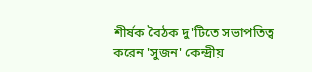শীর্ষক বৈঠক দু'টিতে সভাপতিত্ব করেন 'সুজন' কেন্দ্রীয়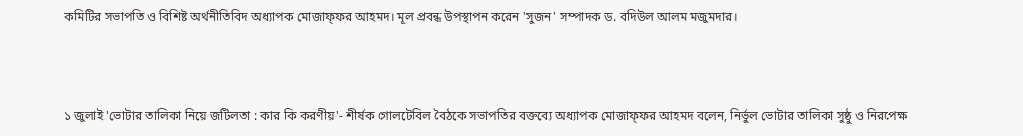কমিটির সভাপতি ও বিশিষ্ট অর্থনীতিবিদ অধ্যাপক মোজাফ্ফর আহমদ। মূল প্রবন্ধ উপস্থাপন করেন 'সুজন' সম্পাদক ড. বদিউল আলম মজুমদার।



১ জুলাই 'ভোটার তালিকা নিয়ে জটিলতা : কার কি করণীয়'- শীর্ষক গোলটেবিল বৈঠকে সভাপতির বক্তব্যে অধ্যাপক মোজাফ্ফর আহমদ বলেন, নির্ভুল ভোটার তালিকা সুষ্ঠু ও নিরপেক্ষ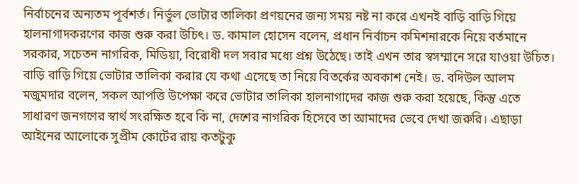নির্বাচনের অন্যতম পূর্বশর্ত। নির্ভুল ভোটার তালিকা প্রণয়নের জন্য সময় নষ্ট না করে এখনই বাড়ি বাড়ি গিয়ে হালনাগাদকরণের কাজ শুরু করা উচিৎ। ড. কামাল হোসেন বলেন, প্রধান নির্বাচন কমিশনারকে নিয়ে বর্তমানে সরকার, সচেতন নাগরিক, মিডিয়া, বিরোধী দল সবার মধ্যে প্রশ্ন উঠেছে। তাই এখন তার স্বসম্মানে সরে যাওয়া উচিত। বাড়ি বাড়ি গিয়ে ভোটার তালিকা করার যে কথা এসেছে তা নিয়ে বিতর্কের অবকাশ নেই। ড. বদিউল আলম মজুমদার বলেন, সকল আপত্তি উপেক্ষা করে ভোটার তালিকা হালনাগাদের কাজ শুরু করা হয়েছে, কিন্তু এতে সাধারণ জনগণের স্বার্থ সংরক্ষিত হবে কি না, দেশের নাগরিক হিসেবে তা আমাদের ভেবে দেখা জরুরি। এছাড়া আইনের আলোকে সুপ্রীম কোর্টের রায় কতটুকু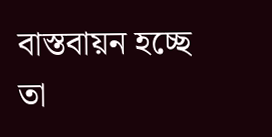বাস্তবায়ন হচ্ছে তা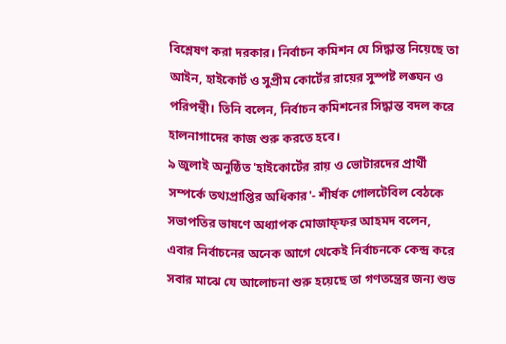বিশ্লেষণ করা দরকার। নির্বাচন কমিশন যে সিদ্ধান্ত নিয়েছে তা আইন, হাইকোর্ট ও সুপ্রীম কোর্টের রায়ের সুস্পষ্ট লঙ্ঘন ও পরিপন্থী। তিনি বলেন, নির্বাচন কমিশনের সিদ্ধান্ত বদল করে হালনাগাদের কাজ শুরু করতে হবে।
৯ জুলাই অনুষ্ঠিত 'হাইকোর্টের রায় ও ভোটারদের প্রার্থী সম্পর্কে তথ্যপ্রাপ্তির অধিকার'- শীর্ষক গোলটেবিল বেঠকে সভাপতির ভাষণে অধ্যাপক মোজাফ্ফর আহমদ বলেন, এবার নির্বাচনের অনেক আগে থেকেই নির্বাচনকে কেন্দ্র করে সবার মাঝে যে আলোচনা শুরু হয়েছে তা গণতন্ত্রের জন্য শুভ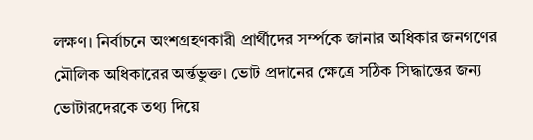লক্ষণ। নির্বাচনে অংশগ্রহণকারী প্রার্থীদের সর্ম্পকে জানার অধিকার জনগণের মৌলিক অধিকারের অর্ন্তভুক্ত। ভোট প্রদানের ক্ষেত্রে সঠিক সিদ্ধান্তের জন্য ভোটারদেরকে তথ্য দিয়ে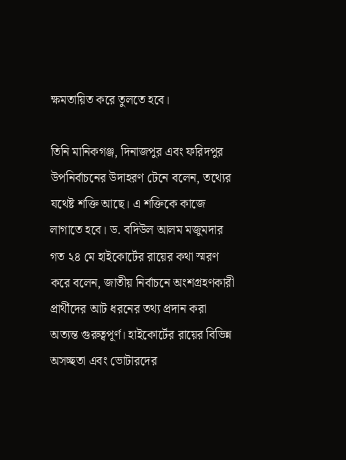ক্ষমতায়িত করে তুলতে হবে।

তিনি মানিকগঞ্জ, দিনাজপুর এবং ফরিদপুর উপনির্বাচনের উদাহরণ টেনে বলেন, তথ্যের যথেষ্ট শক্তি আছে। এ শক্তিকে কাজে লাগাতে হবে। ড. বদিউল আলম মজুমদার গত ২৪ মে হাইকোর্টের রায়ের কথা স্মরণ করে বলেন, জাতীয় নির্বাচনে অংশগ্রহণকারী প্রার্থীদের আট ধরনের তথ্য প্রদান করা অত্যন্ত গুরুত্বপূর্ণ। হাইকোর্টের রায়ের বিভিন্ন অসচ্ছতা এবং ভোটারদের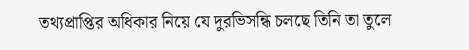তথ্যপ্রাপ্তির অধিকার নিয়ে যে দুরভিসন্ধি চলছে তিনি তা তুলে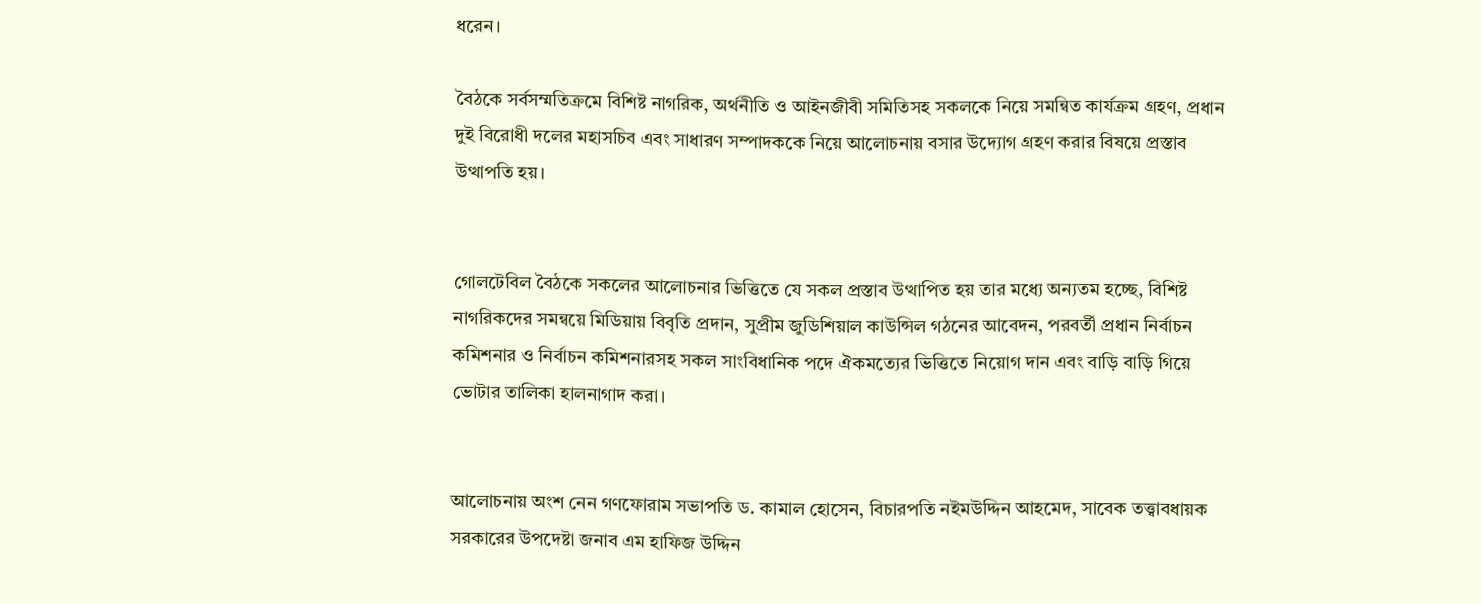ধরেন।

বৈঠকে সর্বসম্মতিক্রমে বিশিষ্ট নাগরিক, অর্থনীতি ও আইনজীবী সমিতিসহ সকলকে নিয়ে সমন্বিত কার্যক্রম গ্রহণ, প্রধান দুই বিরোধী দলের মহাসচিব এবং সাধারণ সম্পাদককে নিয়ে আলোচনায় বসার উদ্যোগ গ্রহণ করার বিষয়ে প্রস্তাব উত্থাপতি হয়।


গোলটেবিল বৈঠকে সকলের আলোচনার ভিত্তিতে যে সকল প্রস্তাব উত্থাপিত হয় তার মধ্যে অন্যতম হচ্ছে, বিশিষ্ট নাগরিকদের সমন্বয়ে মিডিয়ায় বিবৃতি প্রদান, সুপ্রীম জুডিশিয়াল কাউন্সিল গঠনের আবেদন, পরবর্তী প্রধান নির্বাচন কমিশনার ও নির্বাচন কমিশনারসহ সকল সাংবিধানিক পদে ঐকমত্যের ভিত্তিতে নিয়োগ দান এবং বাড়ি বাড়ি গিয়ে ভোটার তালিকা হালনাগাদ করা।


আলোচনায় অংশ নেন গণফোরাম সভাপতি ড. কামাল হোসেন, বিচারপতি নইমউদ্দিন আহমেদ, সাবেক তত্ত্বাবধায়ক সরকারের উপদেষ্টা জনাব এম হাফিজ উদ্দিন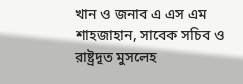খান ও জনাব এ এস এম শাহজাহান, সাবেক সচিব ও রাষ্ট্রদূত মুসলেহ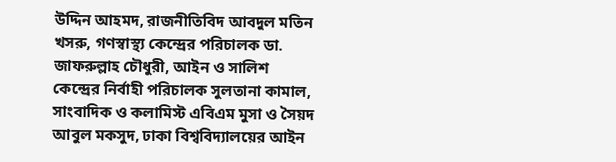উদ্দিন আহমদ, রাজনীতিবিদ আবদুল মতিন খসরু, গণস্বাস্থ্য কেন্দ্রের পরিচালক ডা. জাফরুল্লাহ চৌধুরী, আইন ও সালিশ কেন্দ্রের নির্বাহী পরিচালক সুলতানা কামাল, সাংবাদিক ও কলামিস্ট এবিএম মুসা ও সৈয়দ আবুল মকসুদ, ঢাকা বিশ্ববিদ্যালয়ের আইন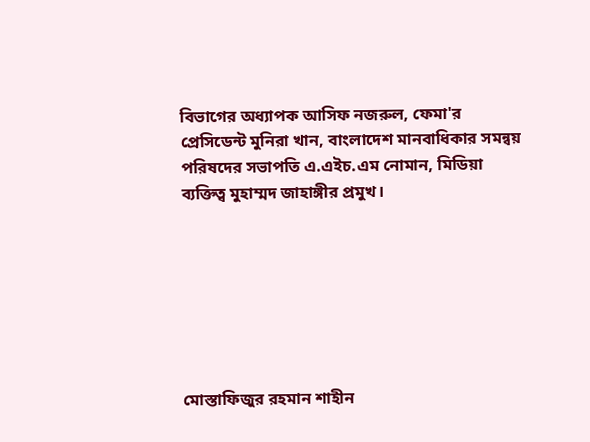বিভাগের অধ্যাপক আসিফ নজরুল, ফেমা'র প্রেসিডেন্ট মুনিরা খান, বাংলাদেশ মানবাধিকার সমন্বয় পরিষদের সভাপতি এ.এইচ.এম নোমান, মিডিয়া ব্যক্তিত্ব মুহাম্মদ জাহাঙ্গীর প্রমুখ।







মোস্তাফিজুর রহমান শাহীন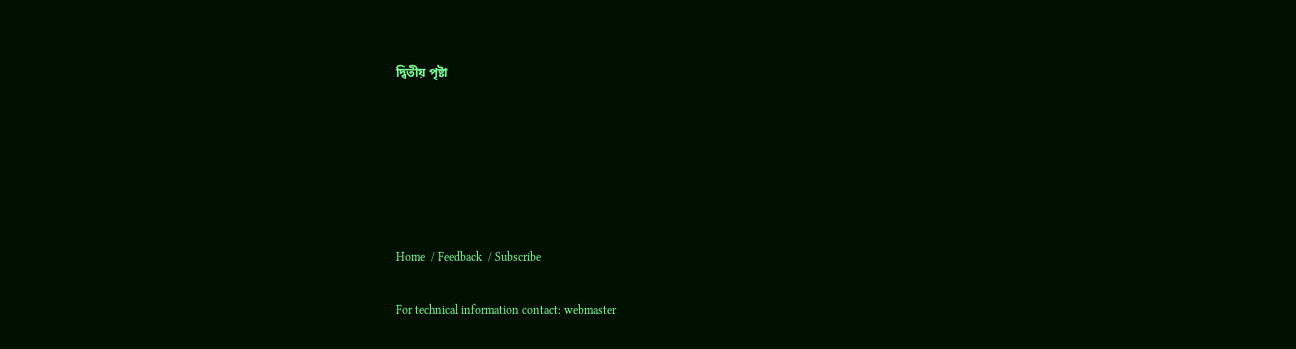দ্বিতীয় পৃষ্টা






Home  / Feedback  / Subscribe

For technical information contact: webmaster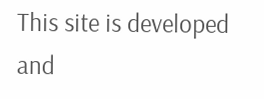This site is developed and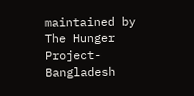maintained by The Hunger Project-Bangladesh